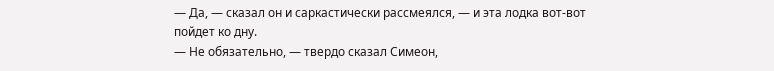— Да, — сказал он и саркастически рассмеялся, — и эта лодка вот-вот пойдет ко дну.
— Не обязательно, — твердо сказал Симеон,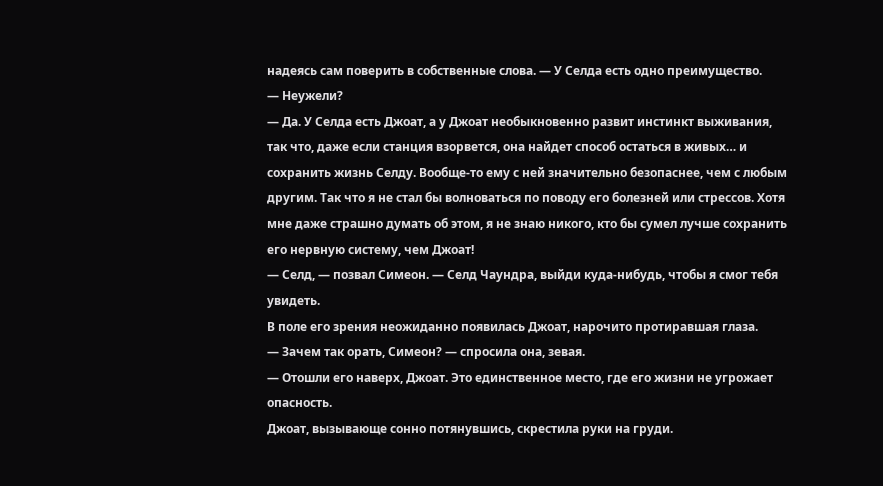надеясь сам поверить в собственные слова. — У Селда есть одно преимущество.
— Неужели?
— Да. У Селда есть Джоат, а у Джоат необыкновенно развит инстинкт выживания, так что, даже если станция взорвется, она найдет способ остаться в живых… и сохранить жизнь Селду. Вообще-то ему с ней значительно безопаснее, чем с любым другим. Так что я не стал бы волноваться по поводу его болезней или стрессов. Хотя мне даже страшно думать об этом, я не знаю никого, кто бы сумел лучше сохранить его нервную систему, чем Джоат!
— Селд, — позвал Симеон. — Селд Чаундра, выйди куда-нибудь, чтобы я смог тебя увидеть.
В поле его зрения неожиданно появилась Джоат, нарочито протиравшая глаза.
— Зачем так орать, Симеон? — спросила она, зевая.
— Отошли его наверх, Джоат. Это единственное место, где его жизни не угрожает опасность.
Джоат, вызывающе сонно потянувшись, скрестила руки на груди.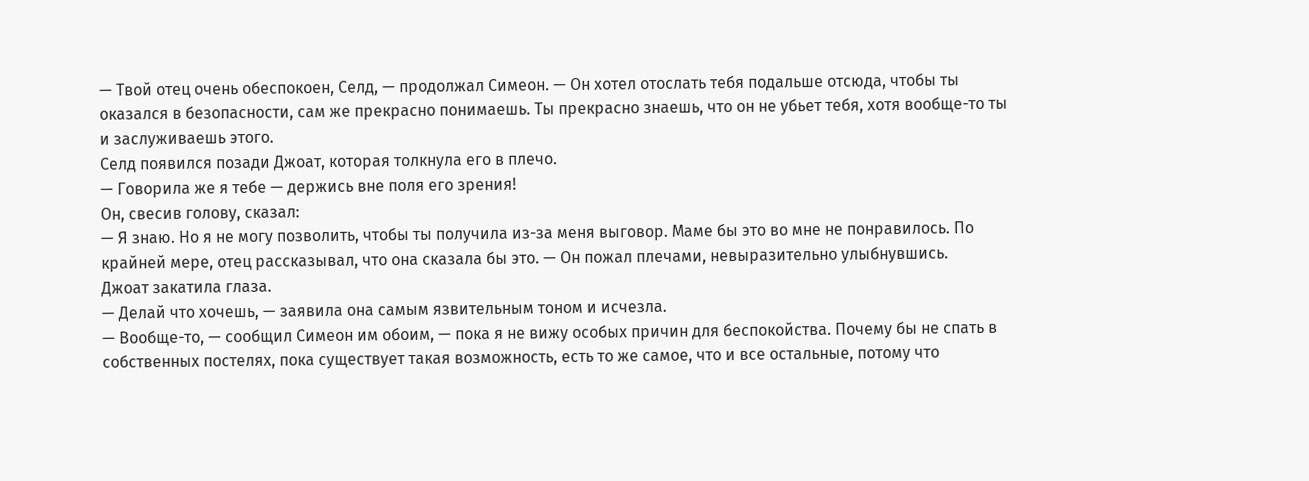— Твой отец очень обеспокоен, Селд, — продолжал Симеон. — Он хотел отослать тебя подальше отсюда, чтобы ты оказался в безопасности, сам же прекрасно понимаешь. Ты прекрасно знаешь, что он не убьет тебя, хотя вообще-то ты и заслуживаешь этого.
Селд появился позади Джоат, которая толкнула его в плечо.
— Говорила же я тебе — держись вне поля его зрения!
Он, свесив голову, сказал:
— Я знаю. Но я не могу позволить, чтобы ты получила из-за меня выговор. Маме бы это во мне не понравилось. По крайней мере, отец рассказывал, что она сказала бы это. — Он пожал плечами, невыразительно улыбнувшись.
Джоат закатила глаза.
— Делай что хочешь, — заявила она самым язвительным тоном и исчезла.
— Вообще-то, — сообщил Симеон им обоим, — пока я не вижу особых причин для беспокойства. Почему бы не спать в собственных постелях, пока существует такая возможность, есть то же самое, что и все остальные, потому что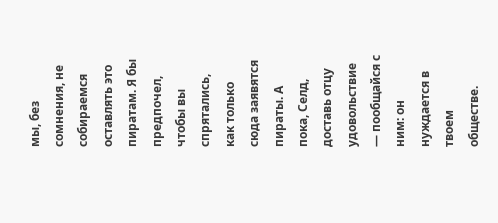мы, без сомнения, не собираемся оставлять это пиратам. Я бы предпочел, чтобы вы спрятались, как только сюда заявятся пираты. А пока, Селд, доставь отцу удовольствие — пообщайся с ним: он нуждается в твоем обществе.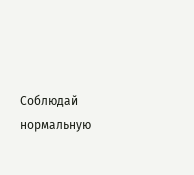Соблюдай нормальную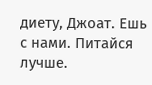диету, Джоат. Ешь с нами. Питайся лучше.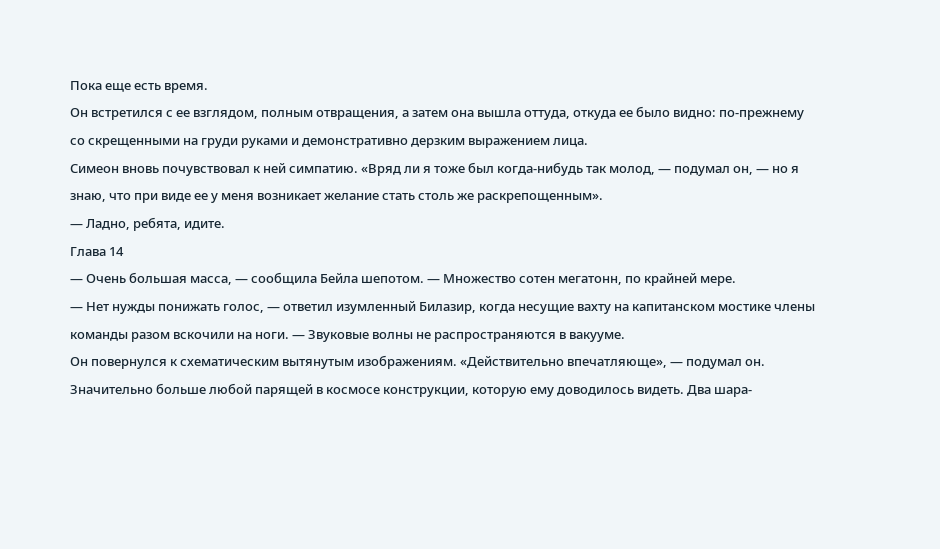Пока еще есть время.
Он встретился с ее взглядом, полным отвращения, а затем она вышла оттуда, откуда ее было видно: по-прежнему со скрещенными на груди руками и демонстративно дерзким выражением лица.
Симеон вновь почувствовал к ней симпатию. «Вряд ли я тоже был когда-нибудь так молод, — подумал он, — но я знаю, что при виде ее у меня возникает желание стать столь же раскрепощенным».
— Ладно, ребята, идите.
Глава 14
— Очень большая масса, — сообщила Бейла шепотом. — Множество сотен мегатонн, по крайней мере.
— Нет нужды понижать голос, — ответил изумленный Билазир, когда несущие вахту на капитанском мостике члены команды разом вскочили на ноги. — Звуковые волны не распространяются в вакууме.
Он повернулся к схематическим вытянутым изображениям. «Действительно впечатляюще», — подумал он. Значительно больше любой парящей в космосе конструкции, которую ему доводилось видеть. Два шара-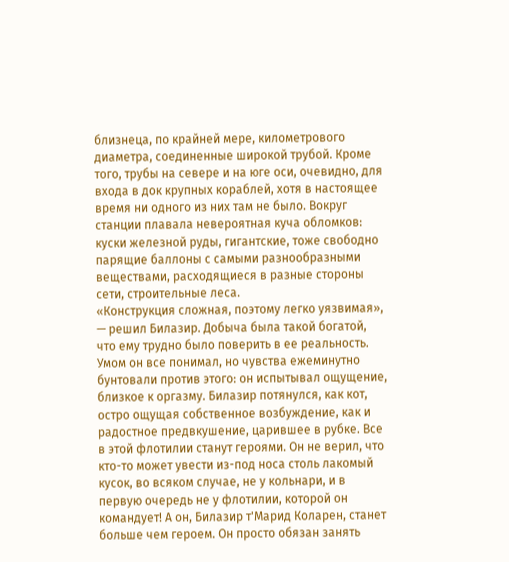близнеца, по крайней мере, километрового диаметра, соединенные широкой трубой. Кроме того, трубы на севере и на юге оси, очевидно, для входа в док крупных кораблей, хотя в настоящее время ни одного из них там не было. Вокруг станции плавала невероятная куча обломков: куски железной руды, гигантские, тоже свободно парящие баллоны с самыми разнообразными веществами, расходящиеся в разные стороны сети, строительные леса.
«Конструкция сложная, поэтому легко уязвимая», — решил Билазир. Добыча была такой богатой, что ему трудно было поверить в ее реальность. Умом он все понимал, но чувства ежеминутно бунтовали против этого: он испытывал ощущение, близкое к оргазму. Билазир потянулся, как кот, остро ощущая собственное возбуждение, как и радостное предвкушение, царившее в рубке. Все в этой флотилии станут героями. Он не верил, что кто-то может увести из-под носа столь лакомый кусок, во всяком случае, не у кольнари, и в первую очередь не у флотилии, которой он командует! А он, Билазир т'Марид Коларен, станет больше чем героем. Он просто обязан занять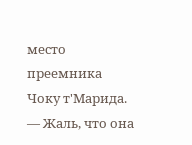место преемника Чоку т'Марида.
— Жаль, что она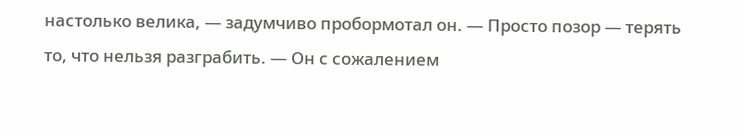настолько велика, — задумчиво пробормотал он. — Просто позор — терять то, что нельзя разграбить. — Он с сожалением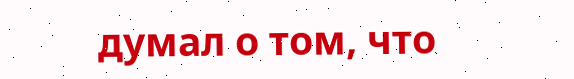думал о том, что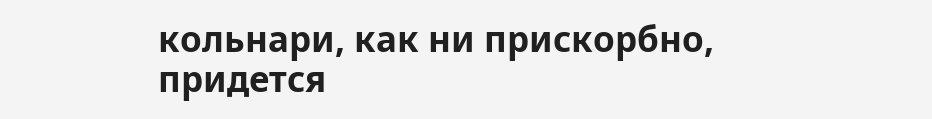кольнари, как ни прискорбно, придется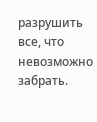разрушить все, что невозможно забрать.